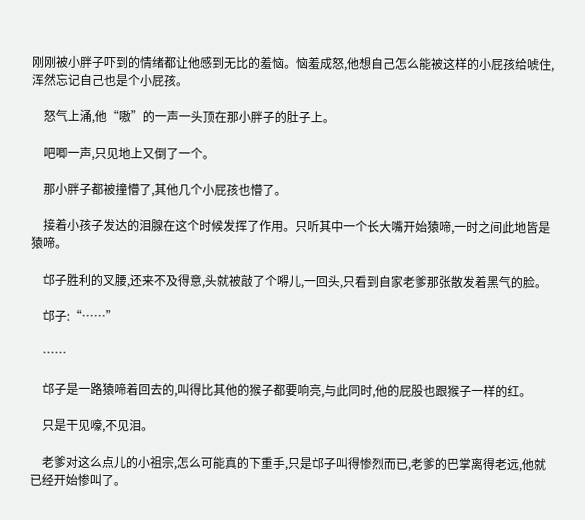刚刚被小胖子吓到的情绪都让他感到无比的羞恼。恼羞成怒,他想自己怎么能被这样的小屁孩给唬住,浑然忘记自己也是个小屁孩。

    怒气上涌,他“嗷”的一声一头顶在那小胖子的肚子上。

    吧唧一声,只见地上又倒了一个。

    那小胖子都被撞懵了,其他几个小屁孩也懵了。

    接着小孩子发达的泪腺在这个时候发挥了作用。只听其中一个长大嘴开始猿啼,一时之间此地皆是猿啼。

    邙子胜利的叉腰,还来不及得意,头就被敲了个嘚儿,一回头,只看到自家老爹那张散发着黑气的脸。

    邙子:“……”

    ……

    邙子是一路猿啼着回去的,叫得比其他的猴子都要响亮,与此同时,他的屁股也跟猴子一样的红。

    只是干见嚎,不见泪。

    老爹对这么点儿的小祖宗,怎么可能真的下重手,只是邙子叫得惨烈而已,老爹的巴掌离得老远,他就已经开始惨叫了。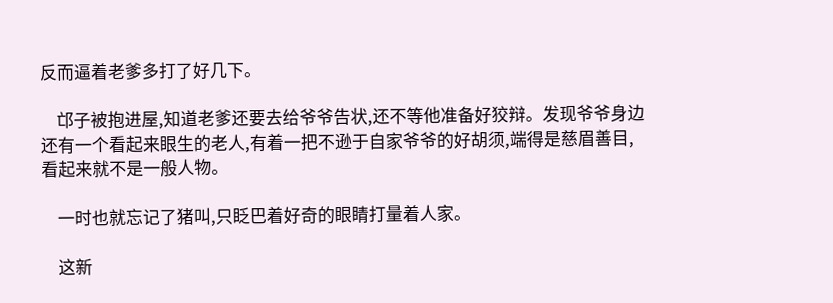反而逼着老爹多打了好几下。

    邙子被抱进屋,知道老爹还要去给爷爷告状,还不等他准备好狡辩。发现爷爷身边还有一个看起来眼生的老人,有着一把不逊于自家爷爷的好胡须,端得是慈眉善目,看起来就不是一般人物。

    一时也就忘记了猪叫,只眨巴着好奇的眼睛打量着人家。

    这新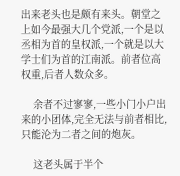出来老头也是颇有来头。朝堂之上如今最强大几个党派,一个是以丞相为首的皇权派,一个就是以大学士们为首的江南派。前者位高权重,后者人数众多。

    余者不过寥寥,一些小门小户出来的小团体,完全无法与前者相比,只能沦为二者之间的炮灰。

    这老头属于半个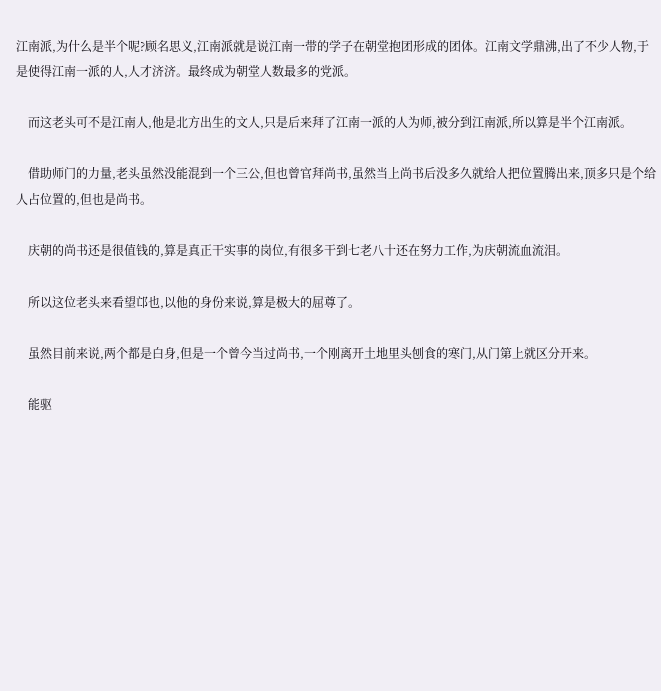江南派,为什么是半个呢?顾名思义,江南派就是说江南一带的学子在朝堂抱团形成的团体。江南文学鼎沸,出了不少人物,于是使得江南一派的人,人才济济。最终成为朝堂人数最多的党派。

    而这老头可不是江南人,他是北方出生的文人,只是后来拜了江南一派的人为师,被分到江南派,所以算是半个江南派。

    借助师门的力量,老头虽然没能混到一个三公,但也曾官拜尚书,虽然当上尚书后没多久就给人把位置腾出来,顶多只是个给人占位置的,但也是尚书。

    庆朝的尚书还是很值钱的,算是真正干实事的岗位,有很多干到七老八十还在努力工作,为庆朝流血流泪。

    所以这位老头来看望邙也,以他的身份来说,算是极大的屈尊了。

    虽然目前来说,两个都是白身,但是一个曾今当过尚书,一个刚离开土地里头刨食的寒门,从门第上就区分开来。

    能驱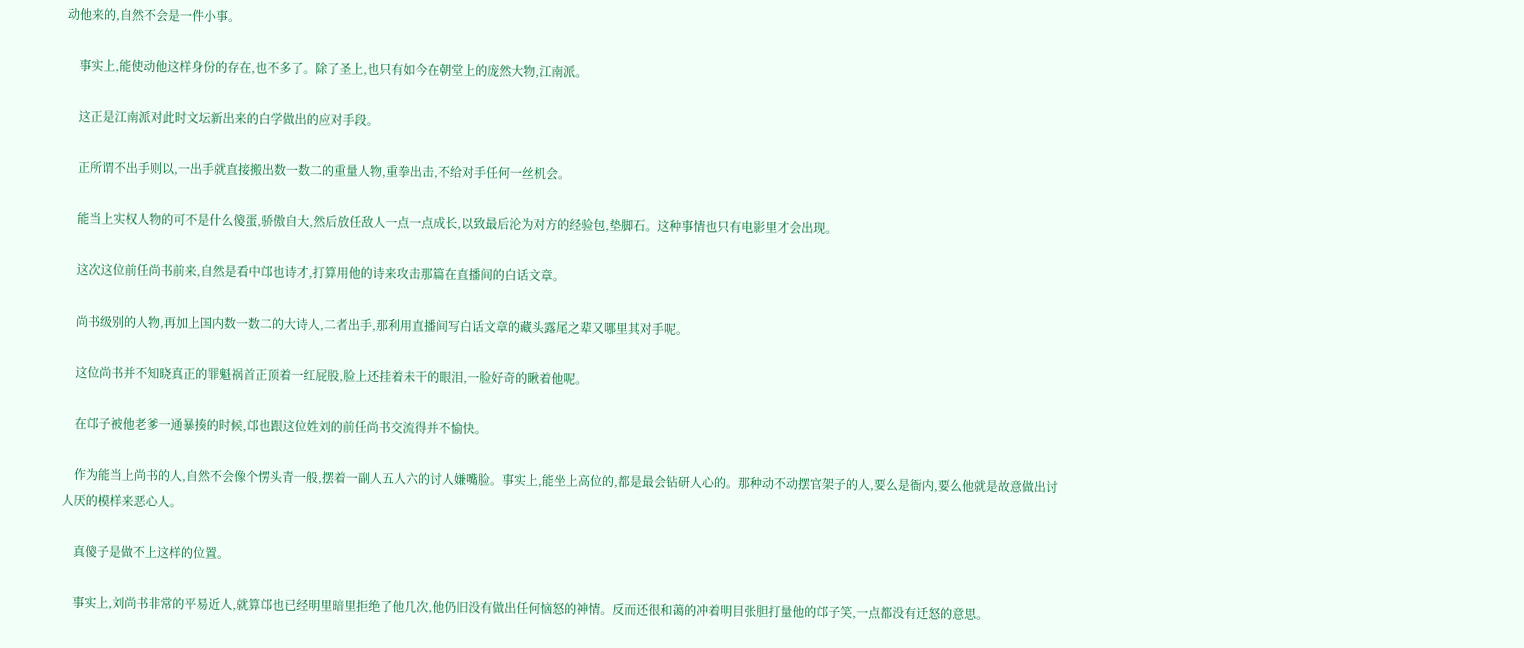动他来的,自然不会是一件小事。

    事实上,能使动他这样身份的存在,也不多了。除了圣上,也只有如今在朝堂上的庞然大物,江南派。

    这正是江南派对此时文坛新出来的白学做出的应对手段。

    正所谓不出手则以,一出手就直接搬出数一数二的重量人物,重拳出击,不给对手任何一丝机会。

    能当上实权人物的可不是什么傻蛋,骄傲自大,然后放任敌人一点一点成长,以致最后沦为对方的经验包,垫脚石。这种事情也只有电影里才会出现。

    这次这位前任尚书前来,自然是看中邙也诗才,打算用他的诗来攻击那篇在直播间的白话文章。

    尚书级别的人物,再加上国内数一数二的大诗人,二者出手,那利用直播间写白话文章的藏头露尾之辈又哪里其对手呢。

    这位尚书并不知晓真正的罪魁祸首正顶着一红屁股,脸上还挂着未干的眼泪,一脸好奇的瞅着他呢。

    在邙子被他老爹一通暴揍的时候,邙也跟这位姓刘的前任尚书交流得并不愉快。

    作为能当上尚书的人,自然不会像个愣头青一般,摆着一副人五人六的讨人嫌嘴脸。事实上,能坐上高位的,都是最会钻研人心的。那种动不动摆官架子的人,要么是衙内,要么他就是故意做出讨人厌的模样来恶心人。

    真傻子是做不上这样的位置。

    事实上,刘尚书非常的平易近人,就算邙也已经明里暗里拒绝了他几次,他仍旧没有做出任何恼怒的神情。反而还很和蔼的冲着明目张胆打量他的邙子笑,一点都没有迁怒的意思。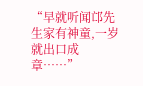“早就听闻邙先生家有神童,一岁就出口成章……”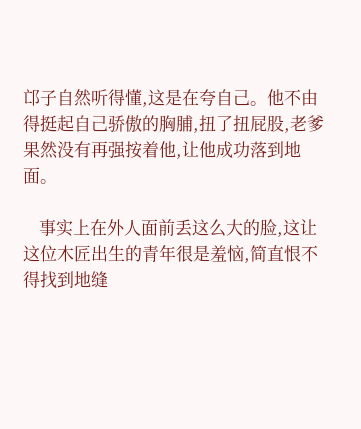邙子自然听得懂,这是在夸自己。他不由得挺起自己骄傲的胸脯,扭了扭屁股,老爹果然没有再强按着他,让他成功落到地面。

    事实上在外人面前丢这么大的脸,这让这位木匠出生的青年很是羞恼,简直恨不得找到地缝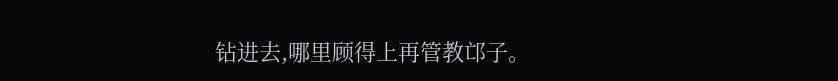钻进去,哪里顾得上再管教邙子。